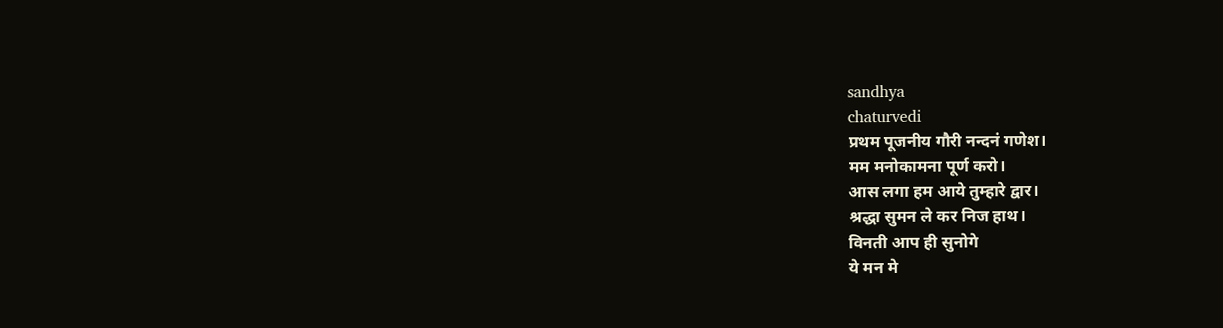sandhya
chaturvedi
प्रथम पूजनीय गौरी नन्दनं गणेश।
मम मनोकामना पूर्ण करो।
आस लगा हम आये तुम्हारे द्वार।
श्रद्धा सुमन ले कर निज हाथ।
विनती आप ही सुनोगे
ये मन मे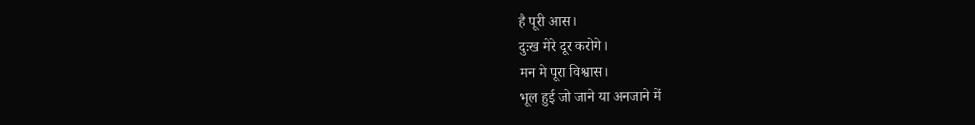है पूरी आस।
दुःख मेरे दूर करोगे।
मन मे पूरा विश्वास।
भूल हुई जो जाने या अनजाने में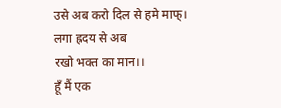उसे अब करो दिल से हमे माफ्।
लगा ह्रदय से अब
रखो भक्त का मान।।
हूँ मैं एक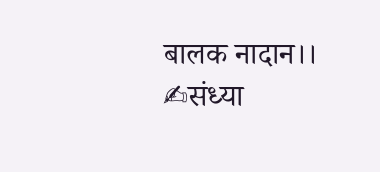बालक नादान।।
✍संध्या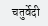चतुर्वेदी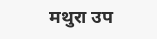मथुरा उप